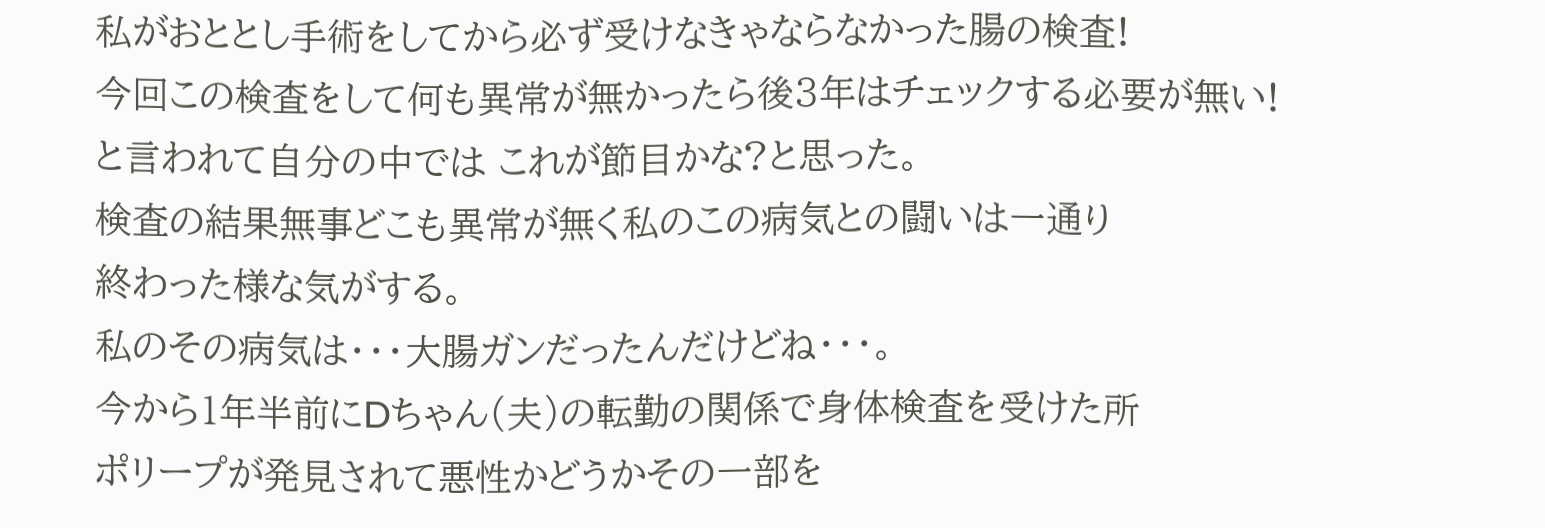私がおととし手術をしてから必ず受けなきゃならなかった腸の検査!
今回この検査をして何も異常が無かったら後3年はチェックする必要が無い!
と言われて自分の中では これが節目かな?と思った。
検査の結果無事どこも異常が無く私のこの病気との闘いは一通り
終わった様な気がする。
私のその病気は・・・大腸ガンだったんだけどね・・・。
今から1年半前にDちゃん(夫)の転勤の関係で身体検査を受けた所
ポリープが発見されて悪性かどうかその一部を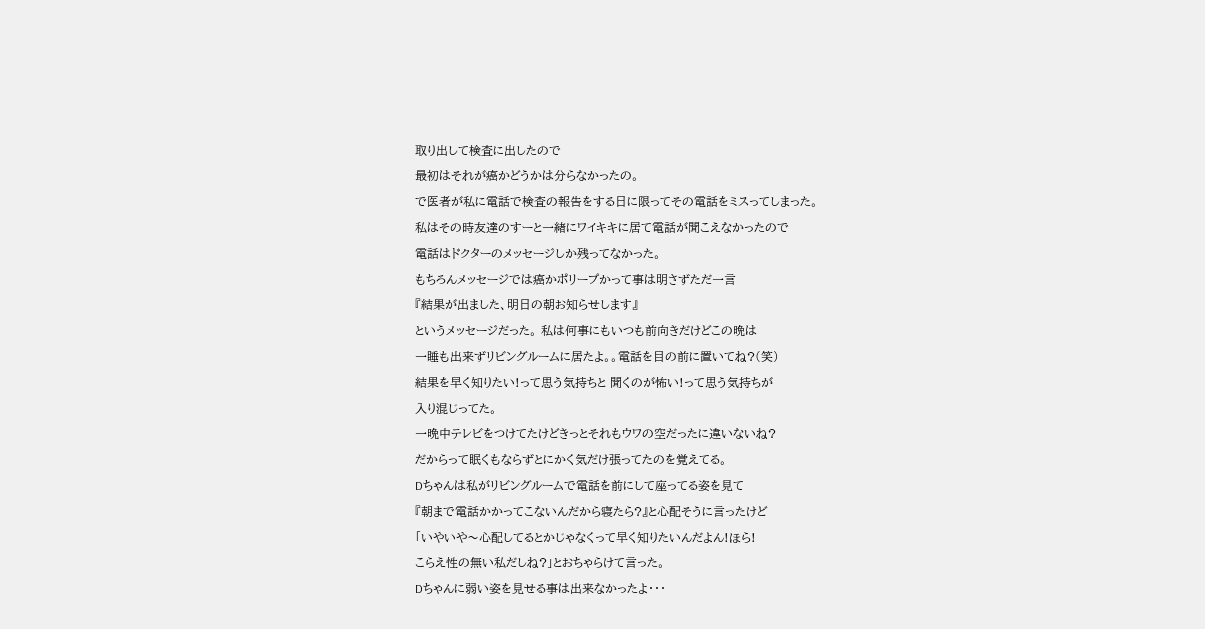取り出して検査に出したので
最初はそれが癌かどうかは分らなかったの。
で医者が私に電話で検査の報告をする日に限ってその電話をミスってしまった。
私はその時友達のすーと一緒にワイキキに居て電話が聞こえなかったので
電話はドクターのメッセージしか残ってなかった。
もちろんメッセージでは癌かポリープかって事は明さずただ一言
『結果が出ました、明日の朝お知らせします』
というメッセージだった。 私は何事にもいつも前向きだけどこの晩は
一睡も出来ずリビングルームに居たよ。。電話を目の前に置いてね?(笑)
結果を早く知りたい!って思う気持ちと 聞くのが怖い!って思う気持ちが
入り混じってた。
一晩中テレビをつけてたけどきっとそれもウワの空だったに違いないね?
だからって眠くもならずとにかく気だけ張ってたのを覚えてる。
Dちゃんは私がリビングルームで電話を前にして座ってる姿を見て
『朝まで電話かかってこないんだから寝たら?』と心配そうに言ったけど
「いやいや〜心配してるとかじゃなくって早く知りたいんだよん!ほら!
こらえ性の無い私だしね?」とおちゃらけて言った。
Dちゃんに弱い姿を見せる事は出来なかったよ・・・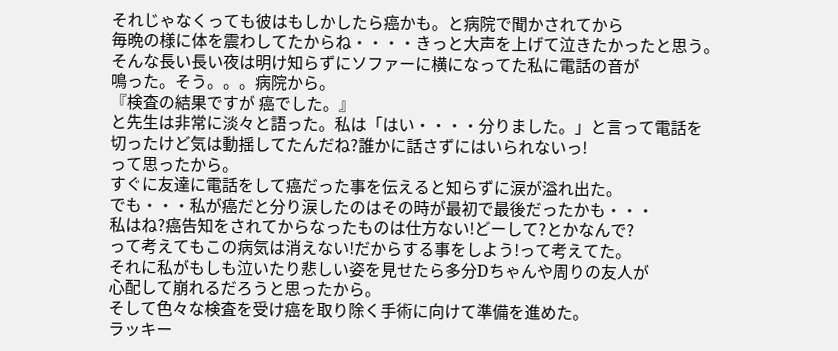それじゃなくっても彼はもしかしたら癌かも。と病院で聞かされてから
毎晩の様に体を震わしてたからね・・・・きっと大声を上げて泣きたかったと思う。
そんな長い長い夜は明け知らずにソファーに横になってた私に電話の音が
鳴った。そう。。。病院から。
『検査の結果ですが 癌でした。』
と先生は非常に淡々と語った。私は「はい・・・・分りました。」と言って電話を
切ったけど気は動揺してたんだね?誰かに話さずにはいられないっ!
って思ったから。
すぐに友達に電話をして癌だった事を伝えると知らずに涙が溢れ出た。
でも・・・私が癌だと分り涙したのはその時が最初で最後だったかも・・・
私はね?癌告知をされてからなったものは仕方ない!どーして?とかなんで?
って考えてもこの病気は消えない!だからする事をしよう!って考えてた。
それに私がもしも泣いたり悲しい姿を見せたら多分Dちゃんや周りの友人が
心配して崩れるだろうと思ったから。
そして色々な検査を受け癌を取り除く手術に向けて準備を進めた。
ラッキー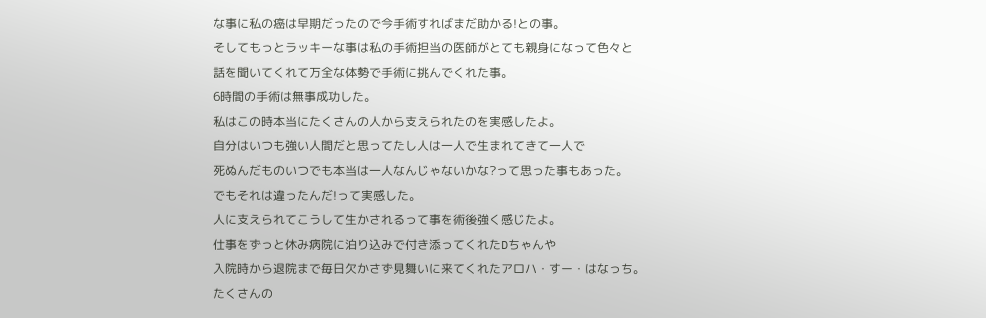な事に私の癌は早期だったので今手術すればまだ助かる!との事。
そしてもっとラッキーな事は私の手術担当の医師がとても親身になって色々と
話を聞いてくれて万全な体勢で手術に挑んでくれた事。
6時間の手術は無事成功した。
私はこの時本当にたくさんの人から支えられたのを実感したよ。
自分はいつも強い人間だと思ってたし人は一人で生まれてきて一人で
死ぬんだものいつでも本当は一人なんじゃないかな?って思った事もあった。
でもそれは違ったんだ!って実感した。
人に支えられてこうして生かされるって事を術後強く感じたよ。
仕事をずっと休み病院に泊り込みで付き添ってくれたDちゃんや
入院時から退院まで毎日欠かさず見舞いに来てくれたアロハ・すー・はなっち。
たくさんの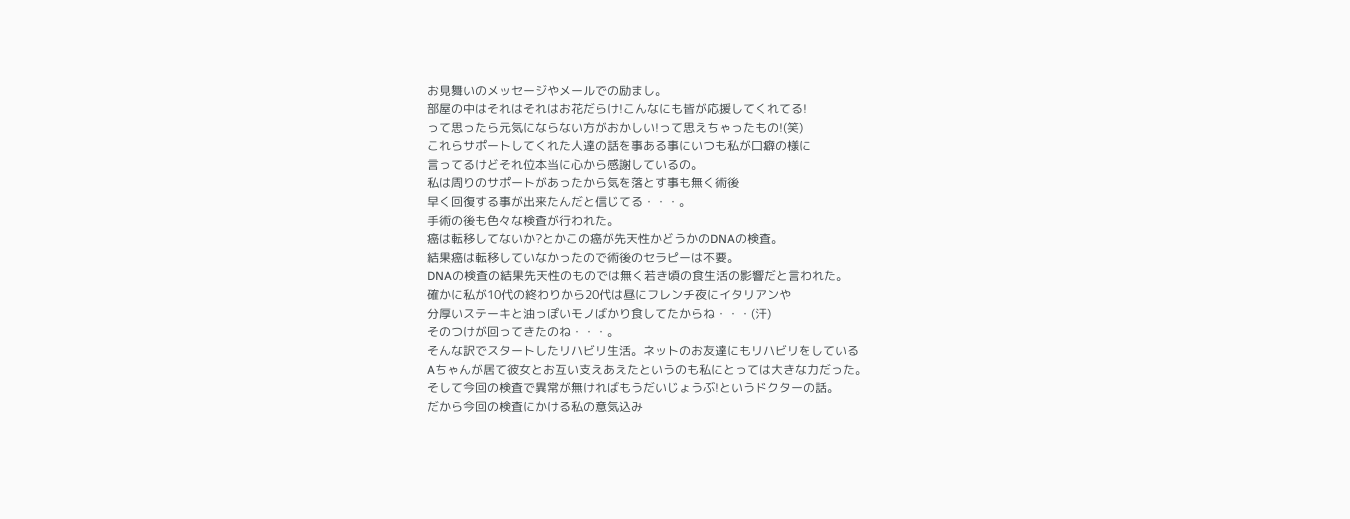お見舞いのメッセージやメールでの励まし。
部屋の中はそれはそれはお花だらけ!こんなにも皆が応援してくれてる!
って思ったら元気にならない方がおかしい!って思えちゃったもの!(笑)
これらサポートしてくれた人達の話を事ある事にいつも私が口癖の様に
言ってるけどそれ位本当に心から感謝しているの。
私は周りのサポートがあったから気を落とす事も無く術後
早く回復する事が出来たんだと信じてる・・・。
手術の後も色々な検査が行われた。
癌は転移してないか?とかこの癌が先天性かどうかのDNAの検査。
結果癌は転移していなかったので術後のセラピーは不要。
DNAの検査の結果先天性のものでは無く若き頃の食生活の影響だと言われた。
確かに私が10代の終わりから20代は昼にフレンチ夜にイタリアンや
分厚いステーキと油っぽいモノばかり食してたからね・・・(汗)
そのつけが回ってきたのね・・・。
そんな訳でスタートしたリハビリ生活。ネットのお友達にもリハビリをしている
Aちゃんが居て彼女とお互い支えあえたというのも私にとっては大きな力だった。
そして今回の検査で異常が無ければもうだいじょうぶ!というドクターの話。
だから今回の検査にかける私の意気込み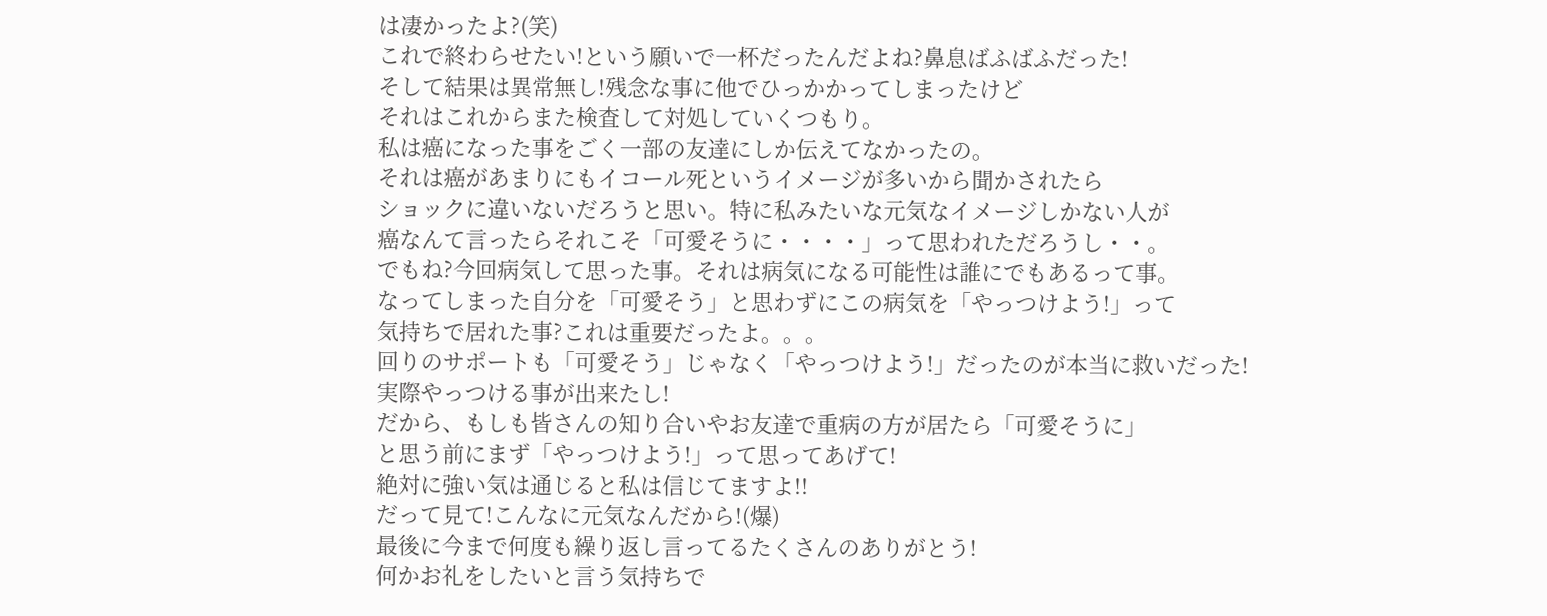は凄かったよ?(笑)
これで終わらせたい!という願いで一杯だったんだよね?鼻息ばふばふだった!
そして結果は異常無し!残念な事に他でひっかかってしまったけど
それはこれからまた検査して対処していくつもり。
私は癌になった事をごく一部の友達にしか伝えてなかったの。
それは癌があまりにもイコール死というイメージが多いから聞かされたら
ショックに違いないだろうと思い。特に私みたいな元気なイメージしかない人が
癌なんて言ったらそれこそ「可愛そうに・・・・」って思われただろうし・・。
でもね?今回病気して思った事。それは病気になる可能性は誰にでもあるって事。
なってしまった自分を「可愛そう」と思わずにこの病気を「やっつけよう!」って
気持ちで居れた事?これは重要だったよ。。。
回りのサポートも「可愛そう」じゃなく「やっつけよう!」だったのが本当に救いだった!
実際やっつける事が出来たし!
だから、もしも皆さんの知り合いやお友達で重病の方が居たら「可愛そうに」
と思う前にまず「やっつけよう!」って思ってあげて!
絶対に強い気は通じると私は信じてますよ!!
だって見て!こんなに元気なんだから!(爆)
最後に今まで何度も繰り返し言ってるたくさんのありがとう!
何かお礼をしたいと言う気持ちで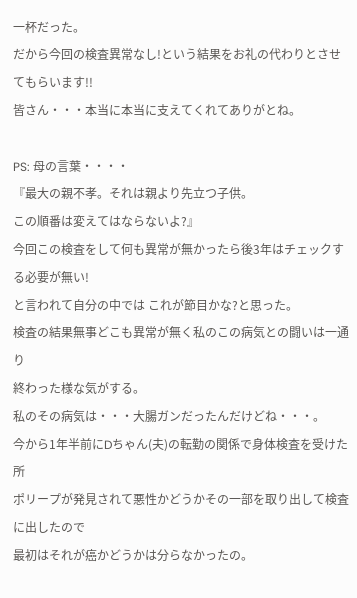一杯だった。
だから今回の検査異常なし!という結果をお礼の代わりとさせてもらいます!!
皆さん・・・本当に本当に支えてくれてありがとね。

PS: 母の言葉・・・・
『最大の親不孝。それは親より先立つ子供。
この順番は変えてはならないよ?』
今回この検査をして何も異常が無かったら後3年はチェックする必要が無い!
と言われて自分の中では これが節目かな?と思った。
検査の結果無事どこも異常が無く私のこの病気との闘いは一通り
終わった様な気がする。
私のその病気は・・・大腸ガンだったんだけどね・・・。
今から1年半前にDちゃん(夫)の転勤の関係で身体検査を受けた所
ポリープが発見されて悪性かどうかその一部を取り出して検査に出したので
最初はそれが癌かどうかは分らなかったの。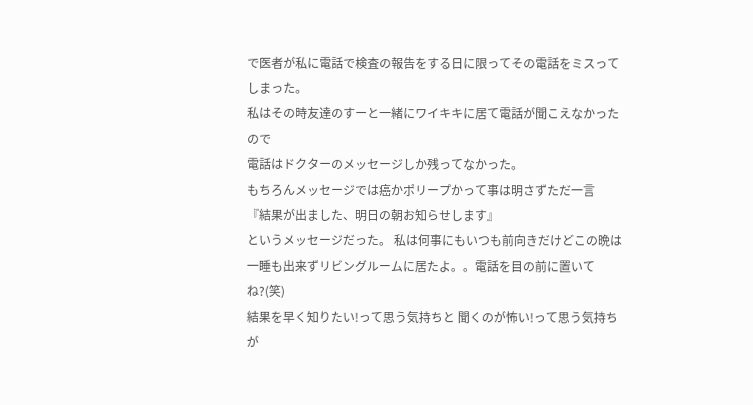で医者が私に電話で検査の報告をする日に限ってその電話をミスってしまった。
私はその時友達のすーと一緒にワイキキに居て電話が聞こえなかったので
電話はドクターのメッセージしか残ってなかった。
もちろんメッセージでは癌かポリープかって事は明さずただ一言
『結果が出ました、明日の朝お知らせします』
というメッセージだった。 私は何事にもいつも前向きだけどこの晩は
一睡も出来ずリビングルームに居たよ。。電話を目の前に置いてね?(笑)
結果を早く知りたい!って思う気持ちと 聞くのが怖い!って思う気持ちが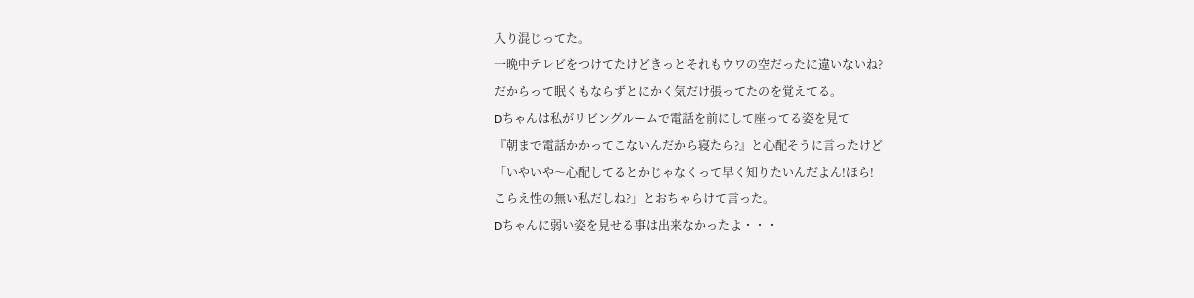入り混じってた。
一晩中テレビをつけてたけどきっとそれもウワの空だったに違いないね?
だからって眠くもならずとにかく気だけ張ってたのを覚えてる。
Dちゃんは私がリビングルームで電話を前にして座ってる姿を見て
『朝まで電話かかってこないんだから寝たら?』と心配そうに言ったけど
「いやいや〜心配してるとかじゃなくって早く知りたいんだよん!ほら!
こらえ性の無い私だしね?」とおちゃらけて言った。
Dちゃんに弱い姿を見せる事は出来なかったよ・・・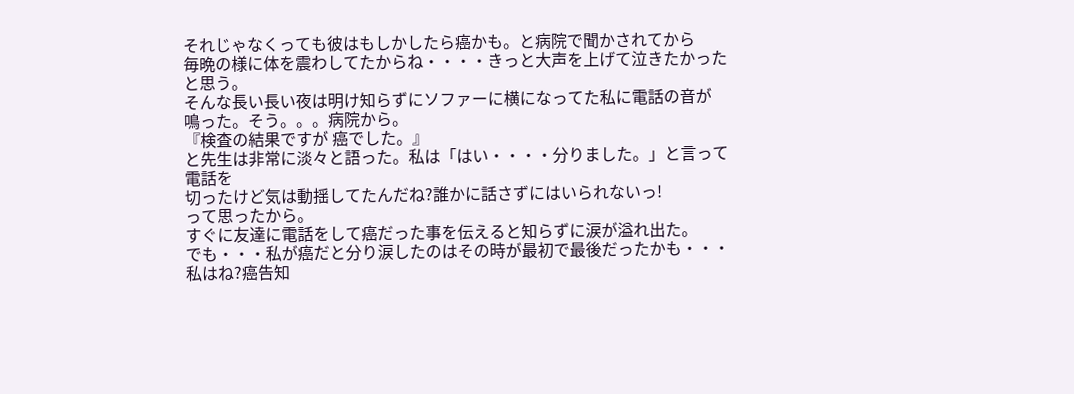それじゃなくっても彼はもしかしたら癌かも。と病院で聞かされてから
毎晩の様に体を震わしてたからね・・・・きっと大声を上げて泣きたかったと思う。
そんな長い長い夜は明け知らずにソファーに横になってた私に電話の音が
鳴った。そう。。。病院から。
『検査の結果ですが 癌でした。』
と先生は非常に淡々と語った。私は「はい・・・・分りました。」と言って電話を
切ったけど気は動揺してたんだね?誰かに話さずにはいられないっ!
って思ったから。
すぐに友達に電話をして癌だった事を伝えると知らずに涙が溢れ出た。
でも・・・私が癌だと分り涙したのはその時が最初で最後だったかも・・・
私はね?癌告知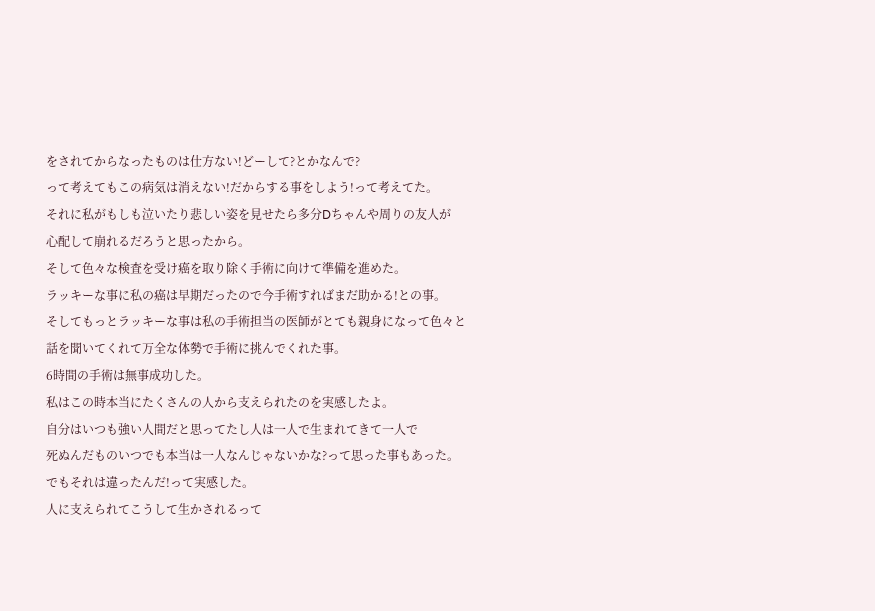をされてからなったものは仕方ない!どーして?とかなんで?
って考えてもこの病気は消えない!だからする事をしよう!って考えてた。
それに私がもしも泣いたり悲しい姿を見せたら多分Dちゃんや周りの友人が
心配して崩れるだろうと思ったから。
そして色々な検査を受け癌を取り除く手術に向けて準備を進めた。
ラッキーな事に私の癌は早期だったので今手術すればまだ助かる!との事。
そしてもっとラッキーな事は私の手術担当の医師がとても親身になって色々と
話を聞いてくれて万全な体勢で手術に挑んでくれた事。
6時間の手術は無事成功した。
私はこの時本当にたくさんの人から支えられたのを実感したよ。
自分はいつも強い人間だと思ってたし人は一人で生まれてきて一人で
死ぬんだものいつでも本当は一人なんじゃないかな?って思った事もあった。
でもそれは違ったんだ!って実感した。
人に支えられてこうして生かされるって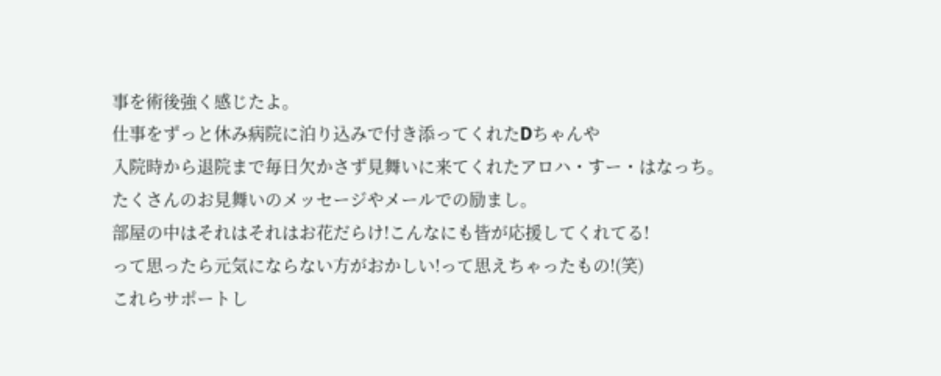事を術後強く感じたよ。
仕事をずっと休み病院に泊り込みで付き添ってくれたDちゃんや
入院時から退院まで毎日欠かさず見舞いに来てくれたアロハ・すー・はなっち。
たくさんのお見舞いのメッセージやメールでの励まし。
部屋の中はそれはそれはお花だらけ!こんなにも皆が応援してくれてる!
って思ったら元気にならない方がおかしい!って思えちゃったもの!(笑)
これらサポートし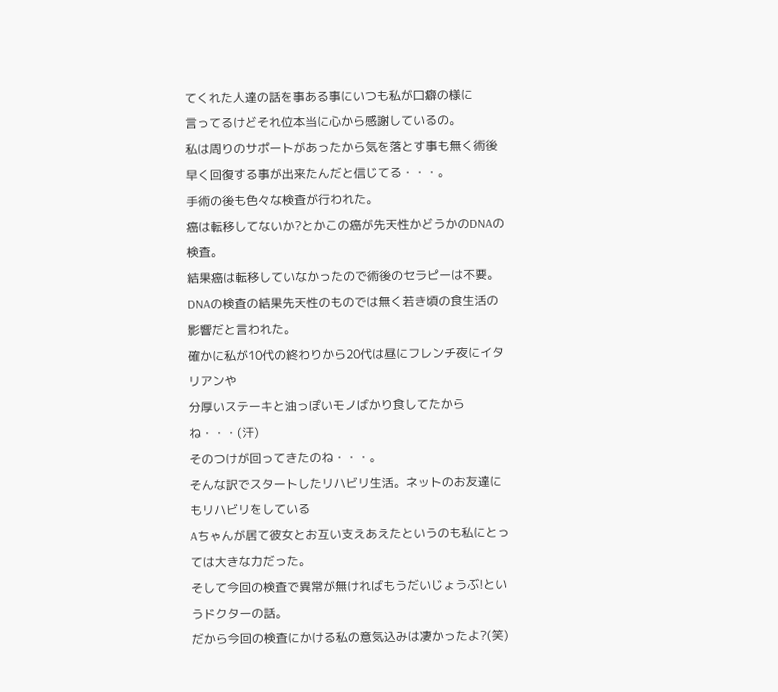てくれた人達の話を事ある事にいつも私が口癖の様に
言ってるけどそれ位本当に心から感謝しているの。
私は周りのサポートがあったから気を落とす事も無く術後
早く回復する事が出来たんだと信じてる・・・。
手術の後も色々な検査が行われた。
癌は転移してないか?とかこの癌が先天性かどうかのDNAの検査。
結果癌は転移していなかったので術後のセラピーは不要。
DNAの検査の結果先天性のものでは無く若き頃の食生活の影響だと言われた。
確かに私が10代の終わりから20代は昼にフレンチ夜にイタリアンや
分厚いステーキと油っぽいモノばかり食してたからね・・・(汗)
そのつけが回ってきたのね・・・。
そんな訳でスタートしたリハビリ生活。ネットのお友達にもリハビリをしている
Aちゃんが居て彼女とお互い支えあえたというのも私にとっては大きな力だった。
そして今回の検査で異常が無ければもうだいじょうぶ!というドクターの話。
だから今回の検査にかける私の意気込みは凄かったよ?(笑)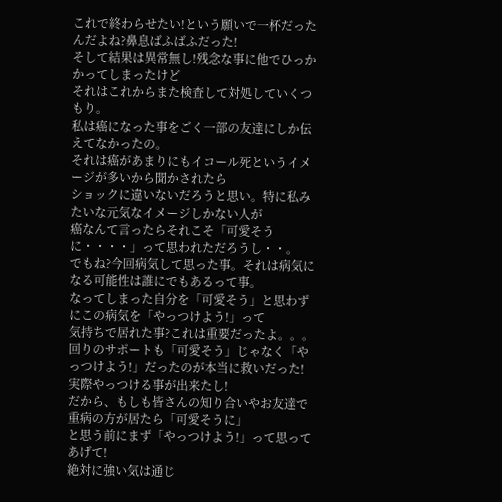これで終わらせたい!という願いで一杯だったんだよね?鼻息ばふばふだった!
そして結果は異常無し!残念な事に他でひっかかってしまったけど
それはこれからまた検査して対処していくつもり。
私は癌になった事をごく一部の友達にしか伝えてなかったの。
それは癌があまりにもイコール死というイメージが多いから聞かされたら
ショックに違いないだろうと思い。特に私みたいな元気なイメージしかない人が
癌なんて言ったらそれこそ「可愛そうに・・・・」って思われただろうし・・。
でもね?今回病気して思った事。それは病気になる可能性は誰にでもあるって事。
なってしまった自分を「可愛そう」と思わずにこの病気を「やっつけよう!」って
気持ちで居れた事?これは重要だったよ。。。
回りのサポートも「可愛そう」じゃなく「やっつけよう!」だったのが本当に救いだった!
実際やっつける事が出来たし!
だから、もしも皆さんの知り合いやお友達で重病の方が居たら「可愛そうに」
と思う前にまず「やっつけよう!」って思ってあげて!
絶対に強い気は通じ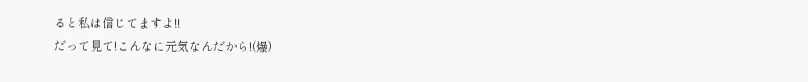ると私は信じてますよ!!
だって見て!こんなに元気なんだから!(爆)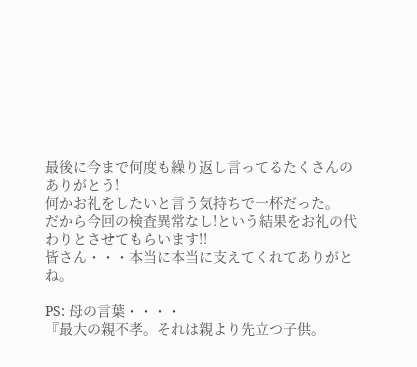最後に今まで何度も繰り返し言ってるたくさんのありがとう!
何かお礼をしたいと言う気持ちで一杯だった。
だから今回の検査異常なし!という結果をお礼の代わりとさせてもらいます!!
皆さん・・・本当に本当に支えてくれてありがとね。

PS: 母の言葉・・・・
『最大の親不孝。それは親より先立つ子供。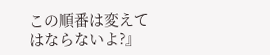この順番は変えてはならないよ?』